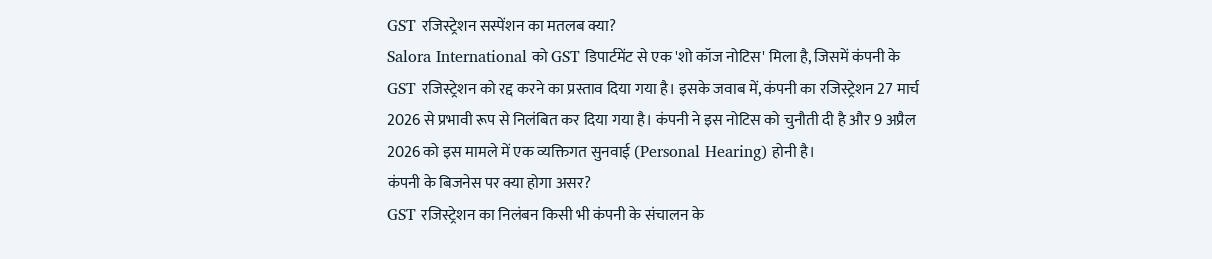GST रजिस्ट्रेशन सस्पेंशन का मतलब क्या?
Salora International को GST डिपार्टमेंट से एक 'शो कॉज नोटिस' मिला है, जिसमें कंपनी के GST रजिस्ट्रेशन को रद्द करने का प्रस्ताव दिया गया है। इसके जवाब में, कंपनी का रजिस्ट्रेशन 27 मार्च 2026 से प्रभावी रूप से निलंबित कर दिया गया है। कंपनी ने इस नोटिस को चुनौती दी है और 9 अप्रैल 2026 को इस मामले में एक व्यक्तिगत सुनवाई (Personal Hearing) होनी है।
कंपनी के बिजनेस पर क्या होगा असर?
GST रजिस्ट्रेशन का निलंबन किसी भी कंपनी के संचालन के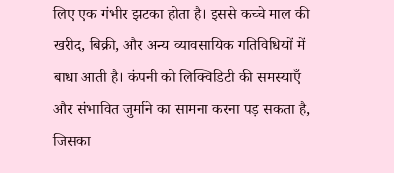लिए एक गंभीर झटका होता है। इससे कच्चे माल की खरीद, बिक्री, और अन्य व्यावसायिक गतिविधियों में बाधा आती है। कंपनी को लिक्विडिटी की समस्याएँ और संभावित जुर्माने का सामना करना पड़ सकता है, जिसका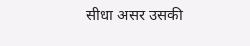सीधा असर उसकी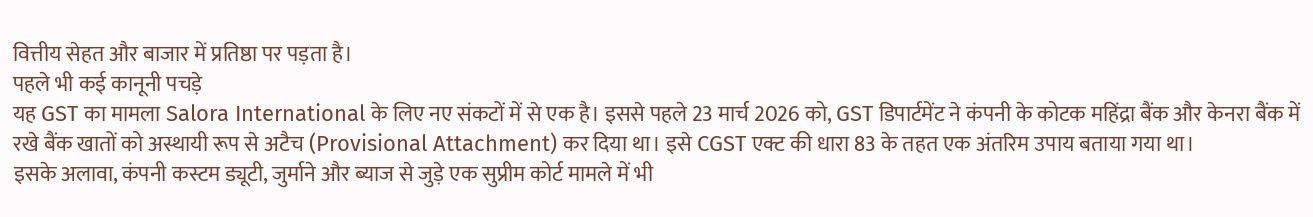वित्तीय सेहत और बाजार में प्रतिष्ठा पर पड़ता है।
पहले भी कई कानूनी पचड़े
यह GST का मामला Salora International के लिए नए संकटों में से एक है। इससे पहले 23 मार्च 2026 को, GST डिपार्टमेंट ने कंपनी के कोटक महिंद्रा बैंक और केनरा बैंक में रखे बैंक खातों को अस्थायी रूप से अटैच (Provisional Attachment) कर दिया था। इसे CGST एक्ट की धारा 83 के तहत एक अंतरिम उपाय बताया गया था।
इसके अलावा, कंपनी कस्टम ड्यूटी, जुर्माने और ब्याज से जुड़े एक सुप्रीम कोर्ट मामले में भी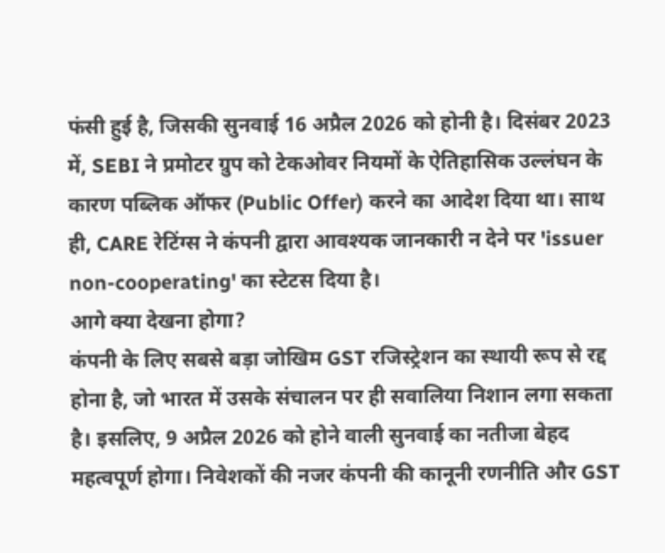फंसी हुई है, जिसकी सुनवाई 16 अप्रैल 2026 को होनी है। दिसंबर 2023 में, SEBI ने प्रमोटर ग्रुप को टेकओवर नियमों के ऐतिहासिक उल्लंघन के कारण पब्लिक ऑफर (Public Offer) करने का आदेश दिया था। साथ ही, CARE रेटिंग्स ने कंपनी द्वारा आवश्यक जानकारी न देने पर 'issuer non-cooperating' का स्टेटस दिया है।
आगे क्या देखना होगा?
कंपनी के लिए सबसे बड़ा जोखिम GST रजिस्ट्रेशन का स्थायी रूप से रद्द होना है, जो भारत में उसके संचालन पर ही सवालिया निशान लगा सकता है। इसलिए, 9 अप्रैल 2026 को होने वाली सुनवाई का नतीजा बेहद महत्वपूर्ण होगा। निवेशकों की नजर कंपनी की कानूनी रणनीति और GST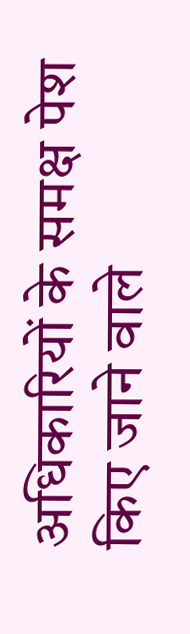अधिकारियों के समक्ष पेश किए जाने वाले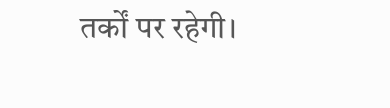तर्कों पर रहेगी।